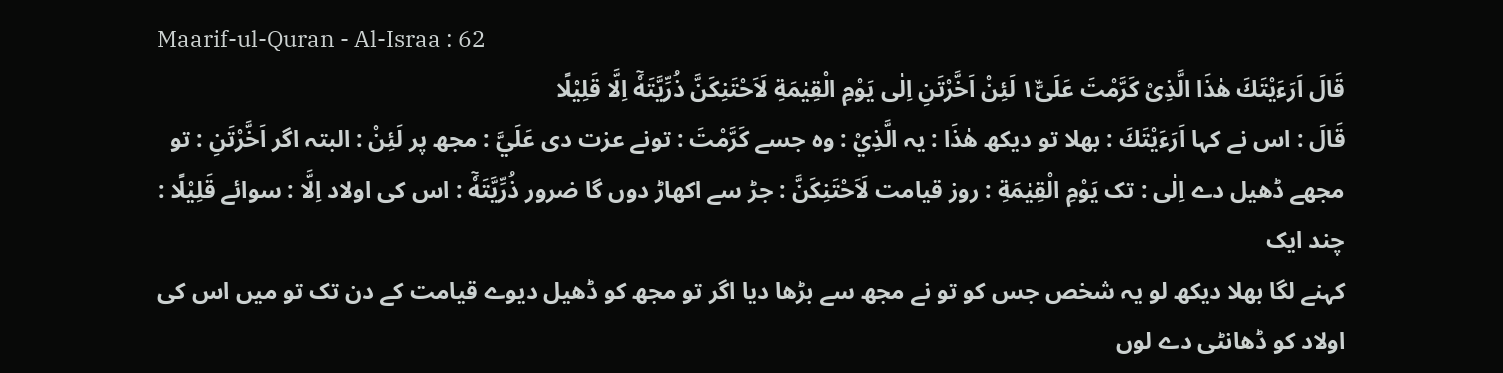Maarif-ul-Quran - Al-Israa : 62
قَالَ اَرَءَیْتَكَ هٰذَا الَّذِیْ كَرَّمْتَ عَلَیَّ١٘ لَئِنْ اَخَّرْتَنِ اِلٰى یَوْمِ الْقِیٰمَةِ لَاَحْتَنِكَنَّ ذُرِّیَّتَهٗۤ اِلَّا قَلِیْلًا
قَالَ : اس نے کہا اَرَءَيْتَكَ : بھلا تو دیکھ هٰذَا : یہ الَّذِيْ : وہ جسے كَرَّمْتَ : تونے عزت دی عَلَيَّ : مجھ پر لَئِنْ : البتہ اگر اَخَّرْتَنِ : تو مجھے ڈھیل دے اِلٰى : تک يَوْمِ الْقِيٰمَةِ : روز قیامت لَاَحْتَنِكَنَّ : جڑ سے اکھاڑ دوں گا ضرور ذُرِّيَّتَهٗٓ : اس کی اولاد اِلَّا : سوائے قَلِيْلًا : چند ایک
کہنے لگا بھلا دیکھ لو یہ شخص جس کو تو نے مجھ سے بڑھا دیا اگر تو مجھ کو ڈھیل دیوے قیامت کے دن تک تو میں اس کی اولاد کو ڈھانٹی دے لوں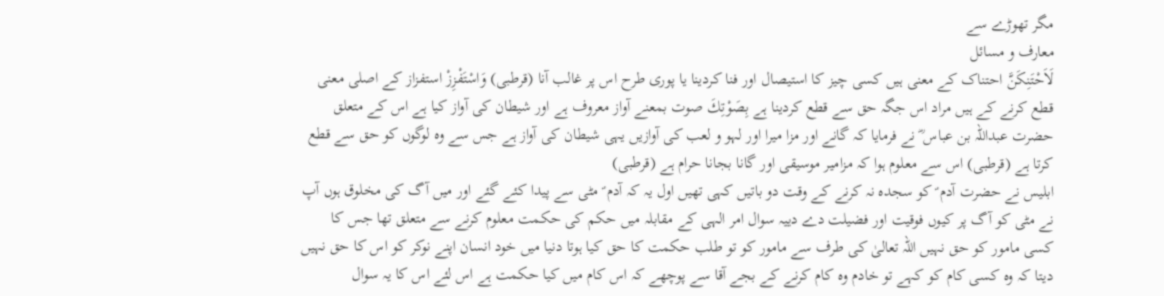مگر تھوڑے سے
معارف و مسائل
لَاَحْتَنِكَنَّ احتناک کے معنی ہیں کسی چیز کا استیصال اور فنا کردینا یا پوری طرح اس پر غالب آنا (قرطبی) وَاسْتَفْزِزْ استفزاز کے اصلی معنی قطع کرنے کے ہیں مراد اس جگہ حق سے قطع کردینا ہے بِصَوْتِكَ صوت بمعنے آواز معروف ہے اور شیطان کی آواز کیا ہے اس کے متعلق حضرت عبداللہ بن عباس ؓ نے فرمایا کہ گانے اور مزا میرا اور لہو و لعب کی آوازیں یہی شیطان کی آواز ہے جس سے وہ لوگوں کو حق سے قطع کرتا ہے (قرطبی) اس سے معلوم ہوا کہ مزامیر موسیقی اور گانا بجانا حرام ہے (قرطبی)
ابلیس نے حضرت آدم ؑ کو سجدہ نہ کرنے کے وقت دو باتیں کہی تھیں اول یہ کہ آدم ؑ مٹی سے پیدا کئے گئے اور میں آگ کی مخلوق ہوں آپ نے مٹی کو آگ پر کیوں فوقیت اور فضیلت دے دییہ سوال امر الہی کے مقابلہ میں حکم کی حکمت معلوم کرنے سے متعلق تھا جس کا کسی مامور کو حق نہیں اللہ تعالیٰ کی طرف سے مامور کو تو طلب حکمت کا حق کیا ہوتا دنیا میں خود انسان اپنے نوکر کو اس کا حق نہیں دیتا کہ وہ کسی کام کو کہے تو خادم وہ کام کرنے کے بجے آقا سے پوچھے کہ اس کام میں کیا حکمت ہے اس لئے اس کا یہ سوال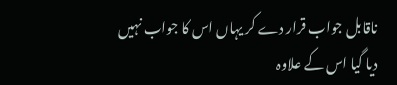ناقابل جواب قرار دے کر یہاں اس کا جواب نہیں دیا گیا اس کے علاوہ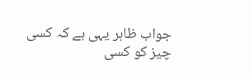جواب ظاہر یہی ہے کہ کسی چیز کو کسی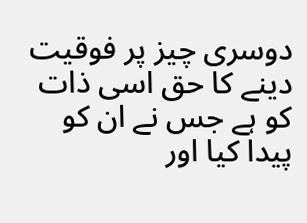دوسری چیز پر فوقیت دینے کا حق اسی ذات کو ہے جس نے ان کو پیدا کیا اور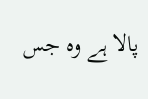پالا ہے وہ جس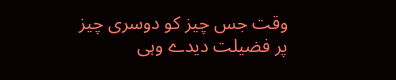وقت جس چیز کو دوسری چیز پر فضیلت دیدے وہی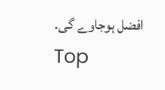افضل ہوجاوے گی۔
Top